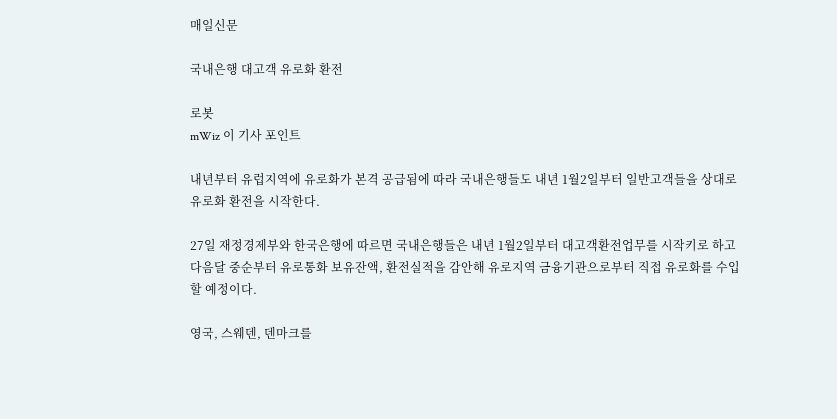매일신문

국내은행 대고객 유로화 환전

로봇
mWiz 이 기사 포인트

내년부터 유럽지역에 유로화가 본격 공급됨에 따라 국내은행들도 내년 1월2일부터 일반고객들을 상대로 유로화 환전을 시작한다.

27일 재정경제부와 한국은행에 따르면 국내은행들은 내년 1월2일부터 대고객환전업무를 시작키로 하고 다음달 중순부터 유로통화 보유잔액, 환전실적을 감안해 유로지역 금융기관으로부터 직접 유로화를 수입할 예정이다.

영국, 스웨덴, 덴마크를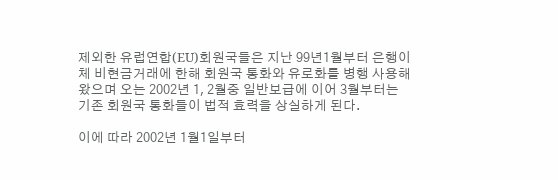제외한 유럽연합(EU)회원국들은 지난 99년1월부터 은행이체 비현금거래에 한해 회원국 통화와 유로화를 병행 사용해왔으며 오는 2002년 1, 2월중 일반보급에 이어 3월부터는 기존 회원국 통화들이 법적 효력을 상실하게 된다.

이에 따라 2002년 1월1일부터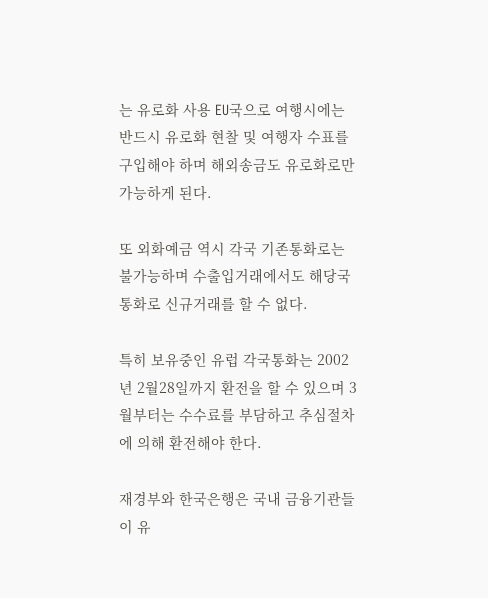는 유로화 사용 EU국으로 여행시에는 반드시 유로화 현찰 및 여행자 수표를 구입해야 하며 해외송금도 유로화로만 가능하게 된다.

또 외화예금 역시 각국 기존통화로는 불가능하며 수출입거래에서도 해당국 통화로 신규거래를 할 수 없다.

특히 보유중인 유럽 각국통화는 2002년 2월28일까지 환전을 할 수 있으며 3월부터는 수수료를 부담하고 추심절차에 의해 환전해야 한다.

재경부와 한국은행은 국내 금융기관들이 유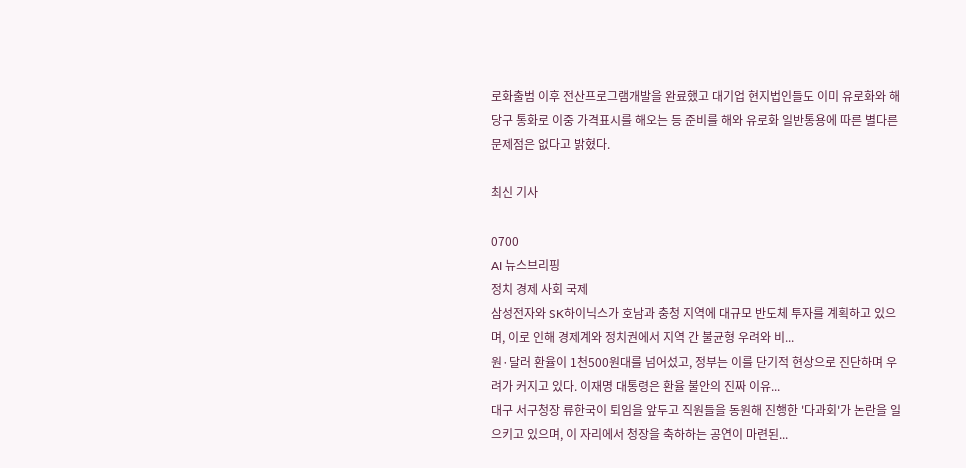로화출범 이후 전산프로그램개발을 완료했고 대기업 현지법인들도 이미 유로화와 해당구 통화로 이중 가격표시를 해오는 등 준비를 해와 유로화 일반통용에 따른 별다른 문제점은 없다고 밝혔다.

최신 기사

0700
AI 뉴스브리핑
정치 경제 사회 국제
삼성전자와 SK하이닉스가 호남과 충청 지역에 대규모 반도체 투자를 계획하고 있으며, 이로 인해 경제계와 정치권에서 지역 간 불균형 우려와 비...
원·달러 환율이 1천500원대를 넘어섰고, 정부는 이를 단기적 현상으로 진단하며 우려가 커지고 있다. 이재명 대통령은 환율 불안의 진짜 이유...
대구 서구청장 류한국이 퇴임을 앞두고 직원들을 동원해 진행한 '다과회'가 논란을 일으키고 있으며, 이 자리에서 청장을 축하하는 공연이 마련된...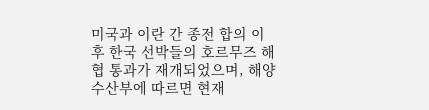미국과 이란 간 종전 합의 이후 한국 선박들의 호르무즈 해협 통과가 재개되었으며, 해양수산부에 따르면 현재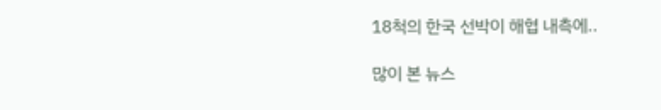18척의 한국 선박이 해협 내측에..

많이 본 뉴스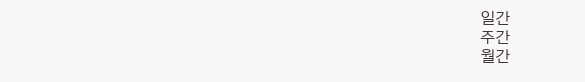일간
주간
월간